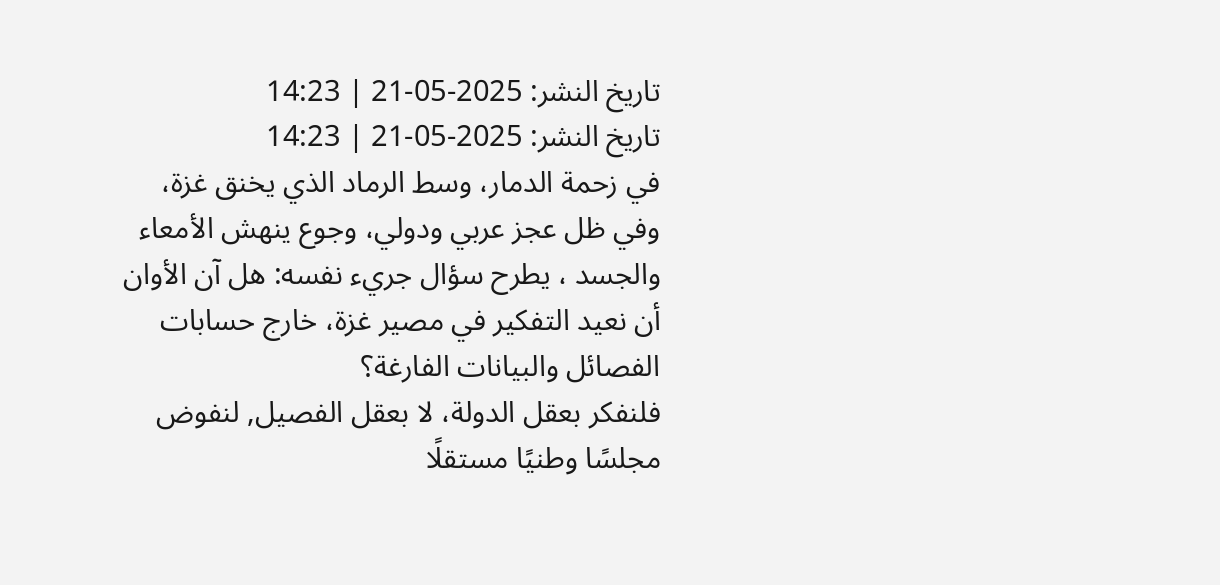تاريخ النشر: 2025-05-21 | 14:23
تاريخ النشر: 2025-05-21 | 14:23
في زحمة الدمار، وسط الرماد الذي يخنق غزة، وفي ظل عجز عربي ودولي، وجوع ينهش الأمعاء والجسد ، يطرح سؤال جريء نفسه: هل آن الأوان أن نعيد التفكير في مصير غزة، خارج حسابات الفصائل والبيانات الفارغة؟
فلنفكر بعقل الدولة، لا بعقل الفصيل, لنفوض مجلسًا وطنيًا مستقلًا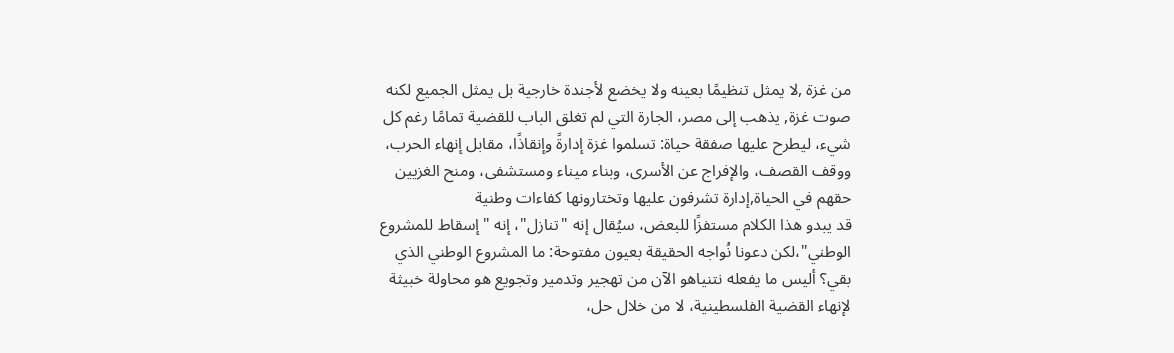من غزة ,لا يمثل تنظيمًا بعينه ولا يخضع لأجندة خارجية بل يمثل الجميع لكنه صوت غزة, يذهب إلى مصر، الجارة التي لم تغلق الباب للقضية تمامًا رغم كل شيء، ليطرح عليها صفقة حياة: تسلموا غزة إدارةً وإنقاذًا، مقابل إنهاء الحرب، ووقف القصف، والإفراج عن الأسرى، وبناء ميناء ومستشفى، ومنح الغزيين حقهم في الحياة,إدارة تشرفون عليها وتختارونها كفاءات وطنية
قد يبدو هذا الكلام مستفزًا للبعض، سيُقال إنه "تنازل"، إنه "إسقاط للمشروع الوطني"،لكن دعونا نُواجه الحقيقة بعيون مفتوحة: ما المشروع الوطني الذي بقي؟ أليس ما يفعله نتنياهو الآن من تهجير وتدمير وتجويع هو محاولة خبيثة لإنهاء القضية الفلسطينية، لا من خلال حل،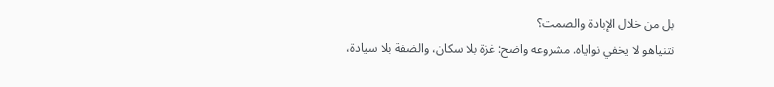بل من خلال الإبادة والصمت؟
نتنياهو لا يخفي نواياه. مشروعه واضح: غزة بلا سكان، والضفة بلا سيادة،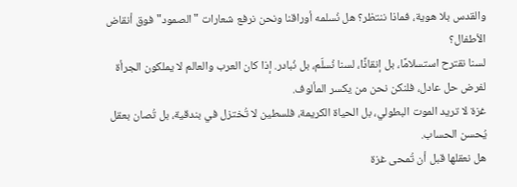والقدس بلا هوية، فماذا ننتظر؟ هل نُسلمه أوراقنا ونحن نرفع شعارات "الصمود" فوق أنقاض الأطفال؟
لسنا نقترح استسلامًا، بل إنقاذًا، لسنا نُسلّم، بل نُبادر. إذا كان العرب والعالم لا يملكون الجرأة لفرض حل عادل، فلنكن نحن من يكسر المألوف.
غزة لا تريد الموت البطولي، بل الحياة الكريمة، فلسطين لا تُختزل في بندقية، بل تُصان بعقل يُحسن الحساب.
هل نعقلها قبل أن تُمحى غزة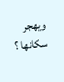ويهجر سكانها ؟